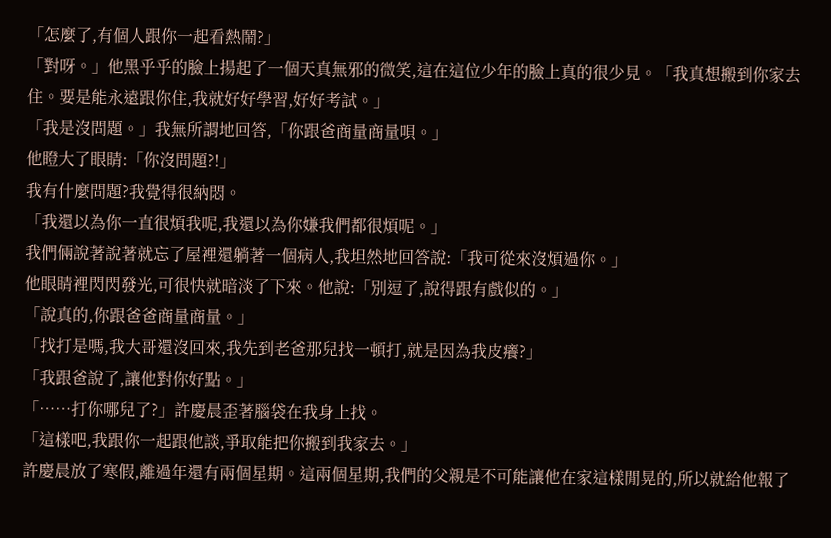「怎麼了,有個人跟你一起看熱鬧?」
「對呀。」他黑乎乎的臉上揚起了一個天真無邪的微笑,這在這位少年的臉上真的很少見。「我真想搬到你家去住。要是能永遠跟你住,我就好好學習,好好考試。」
「我是沒問題。」我無所謂地回答,「你跟爸商量商量唄。」
他瞪大了眼睛:「你沒問題?!」
我有什麼問題?我覺得很納悶。
「我還以為你一直很煩我呢,我還以為你嫌我們都很煩呢。」
我們倆說著說著就忘了屋裡還躺著一個病人,我坦然地回答說:「我可從來沒煩過你。」
他眼睛裡閃閃發光,可很快就暗淡了下來。他說:「別逗了,說得跟有戲似的。」
「說真的,你跟爸爸商量商量。」
「找打是嗎,我大哥還沒回來,我先到老爸那兒找一頓打,就是因為我皮癢?」
「我跟爸說了,讓他對你好點。」
「……打你哪兒了?」許慶晨歪著腦袋在我身上找。
「這樣吧,我跟你一起跟他談,爭取能把你搬到我家去。」
許慶晨放了寒假,離過年還有兩個星期。這兩個星期,我們的父親是不可能讓他在家這樣閒晃的,所以就給他報了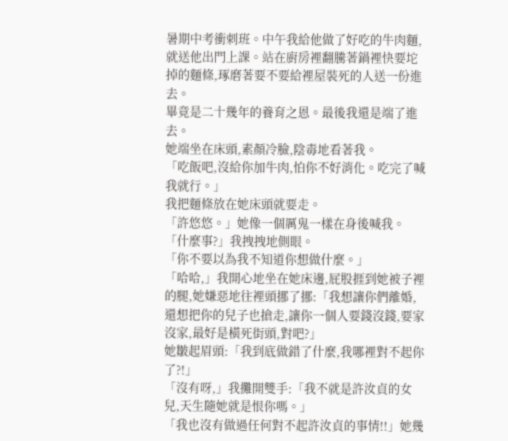暑期中考衝刺班。中午我給他做了好吃的牛肉麵,就送他出門上課。站在廚房裡翻騰著鍋裡快要坨掉的麵條,琢磨著要不要給裡屋裝死的人送一份進去。
畢竟是二十幾年的養育之恩。最後我還是端了進去。
她端坐在床頭,素顏冷臉,陰毒地看著我。
「吃飯吧,沒給你加牛肉,怕你不好消化。吃完了喊我就行。」
我把麵條放在她床頭就要走。
「許悠悠。」她像一個厲鬼一樣在身後喊我。
「什麼事?」我拽拽地側眼。
「你不要以為我不知道你想做什麼。」
「哈哈,」我開心地坐在她床邊,屁股捱到她被子裡的腿,她嫌惡地往裡頭挪了挪:「我想讓你們離婚,還想把你的兒子也搶走,讓你一個人要錢沒錢,要家沒家,最好是橫死街頭,對吧?」
她皺起眉頭:「我到底做錯了什麼,我哪裡對不起你了?!」
「沒有呀,」我攤開雙手:「我不就是許汝貞的女兒,天生隨她就是恨你嗎。」
「我也沒有做過任何對不起許汝貞的事情!!」她幾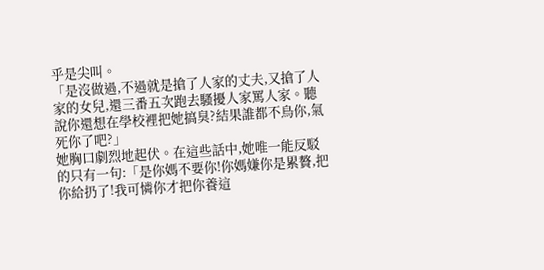乎是尖叫。
「是沒做過,不過就是搶了人家的丈夫,又搶了人家的女兒,還三番五次跑去騷擾人家罵人家。聽說你還想在學校裡把她搞臭?結果誰都不鳥你,氣死你了吧?」
她胸口劇烈地起伏。在這些話中,她唯一能反駁的只有一句:「是你媽不要你!你媽嫌你是累贅,把你給扔了!我可憐你才把你養這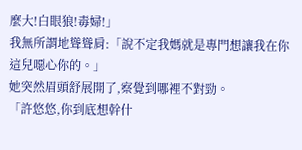麼大!白眼狼!毒婦!」
我無所謂地聳聳肩:「說不定我媽就是專門想讓我在你這兒噁心你的。」
她突然眉頭舒展開了,察覺到哪裡不對勁。
「許悠悠,你到底想幹什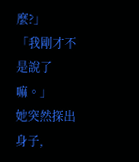麼?」
「我剛才不是說了嘛。」
她突然探出身子,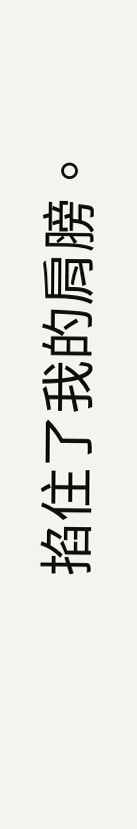掐住了我的肩膀。